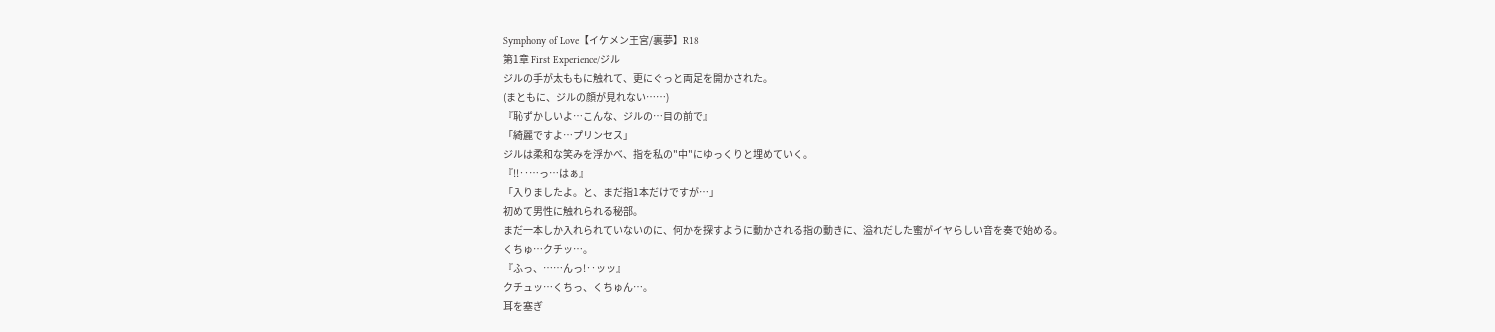Symphony of Love【イケメン王宮/裏夢】R18
第1章 First Experience/ジル
ジルの手が太ももに触れて、更にぐっと両足を開かされた。
(まともに、ジルの顔が見れない……)
『恥ずかしいよ…こんな、ジルの…目の前で』
「綺麗ですよ…プリンセス」
ジルは柔和な笑みを浮かべ、指を私の"中"にゆっくりと埋めていく。
『!!‥…っ…はぁ』
「入りましたよ。と、まだ指1本だけですが…」
初めて男性に触れられる秘部。
まだ一本しか入れられていないのに、何かを探すように動かされる指の動きに、溢れだした蜜がイヤらしい音を奏で始める。
くちゅ…クチッ…。
『ふっ、……んっ!‥ッッ』
クチュッ…くちっ、くちゅん…。
耳を塞ぎ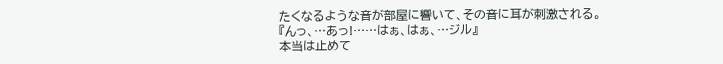たくなるような音が部屋に響いて、その音に耳が刺激される。
『んっ、…あっ!……はぁ、はぁ、…ジル』
本当は止めて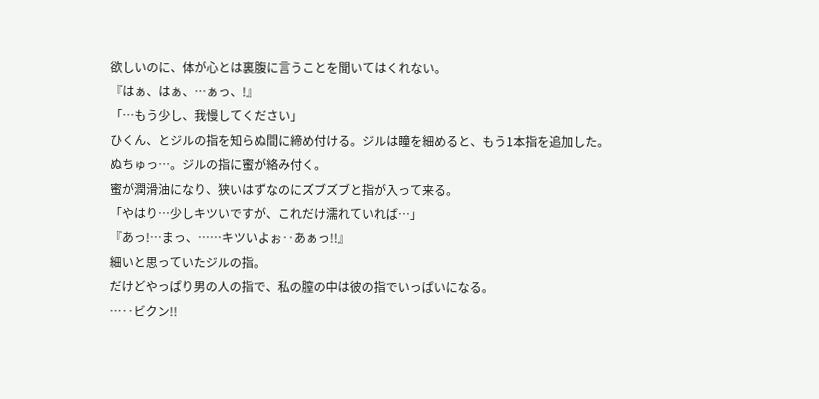欲しいのに、体が心とは裏腹に言うことを聞いてはくれない。
『はぁ、はぁ、…ぁっ、!』
「…もう少し、我慢してください」
ひくん、とジルの指を知らぬ間に締め付ける。ジルは瞳を細めると、もう1本指を追加した。
ぬちゅっ…。ジルの指に蜜が絡み付く。
蜜が潤滑油になり、狭いはずなのにズブズブと指が入って来る。
「やはり…少しキツいですが、これだけ濡れていれば…」
『あっ!…まっ、……キツいよぉ‥あぁっ!!』
細いと思っていたジルの指。
だけどやっぱり男の人の指で、私の膣の中は彼の指でいっぱいになる。
…‥ビクン!!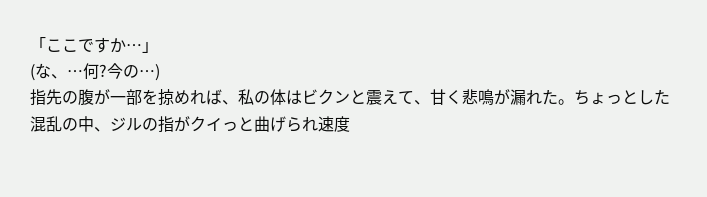「ここですか…」
(な、…何?今の…)
指先の腹が一部を掠めれば、私の体はビクンと震えて、甘く悲鳴が漏れた。ちょっとした混乱の中、ジルの指がクイっと曲げられ速度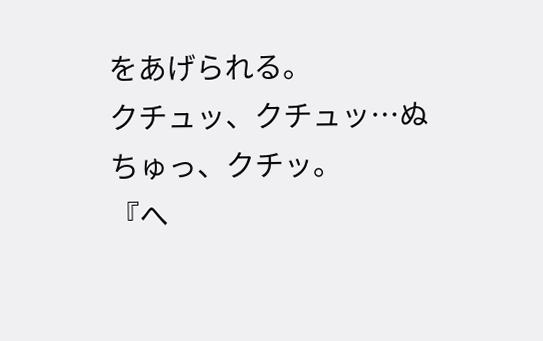をあげられる。
クチュッ、クチュッ…ぬちゅっ、クチッ。
『へ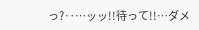っ?‥…ッッ!!待って!!…ダメ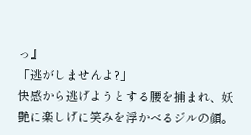っ』
「逃がしませんよ?」
快感から逃げようとする腰を捕まれ、妖艶に楽しげに笑みを浮かべるジルの顔。